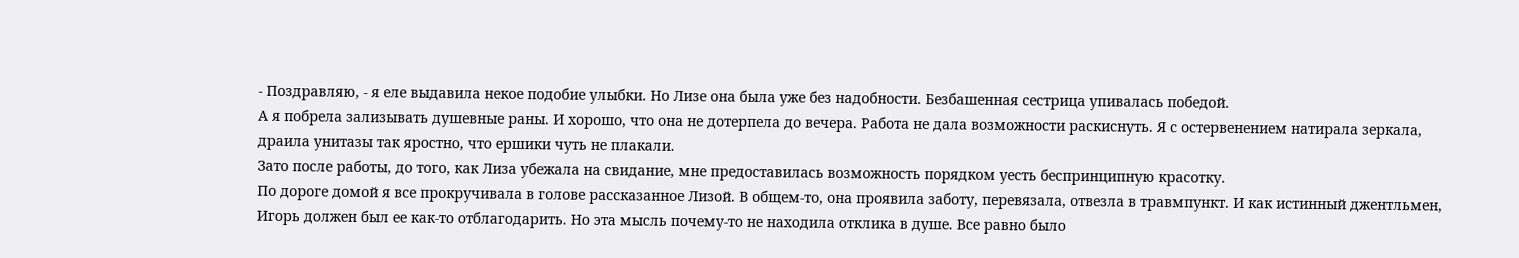- Поздравляю, - я еле выдавила некое подобие улыбки. Но Лизе она была уже без надобности. Безбашенная сестрица упивалась победой.
А я побрела зализывать душевные раны. И хорошо, что она не дотерпела до вечера. Работа не дала возможности раскиснуть. Я с остервенением натирала зеркала, драила унитазы так яростно, что ершики чуть не плакали.
Зато после работы, до того, как Лиза убежала на свидание, мне предоставилась возможность порядком уесть беспринципную красотку.
По дороге домой я все прокручивала в голове рассказанное Лизой. В общем-то, она проявила заботу, перевязала, отвезла в травмпункт. И как истинный джентльмен, Игорь должен был ее как-то отблагодарить. Но эта мысль почему-то не находила отклика в душе. Все равно было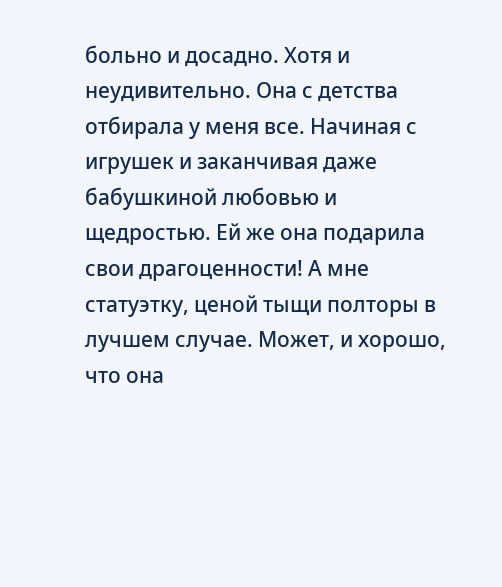больно и досадно. Хотя и неудивительно. Она с детства отбирала у меня все. Начиная с игрушек и заканчивая даже бабушкиной любовью и щедростью. Ей же она подарила свои драгоценности! А мне статуэтку, ценой тыщи полторы в лучшем случае. Может, и хорошо, что она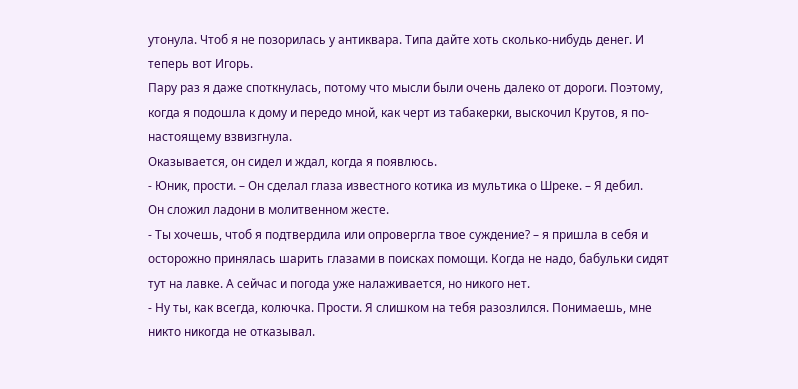утонула. Чтоб я не позорилась у антиквара. Типа дайте хоть сколько-нибудь денег. И теперь вот Игорь.
Пару раз я даже споткнулась, потому что мысли были очень далеко от дороги. Поэтому, когда я подошла к дому и передо мной, как черт из табакерки, выскочил Крутов, я по-настоящему взвизгнула.
Оказывается, он сидел и ждал, когда я появлюсь.
- Юник, прости. – Он сделал глаза известного котика из мультика о Шреке. – Я дебил.
Он сложил ладони в молитвенном жесте.
- Ты хочешь, чтоб я подтвердила или опровергла твое суждение? – я пришла в себя и осторожно принялась шарить глазами в поисках помощи. Когда не надо, бабульки сидят тут на лавке. А сейчас и погода уже налаживается, но никого нет.
- Ну ты, как всегда, колючка. Прости. Я слишком на тебя разозлился. Понимаешь, мне никто никогда не отказывал.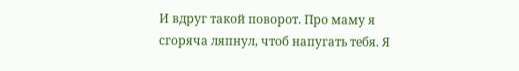И вдруг такой поворот. Про маму я сгоряча ляпнул, чтоб напугать тебя. Я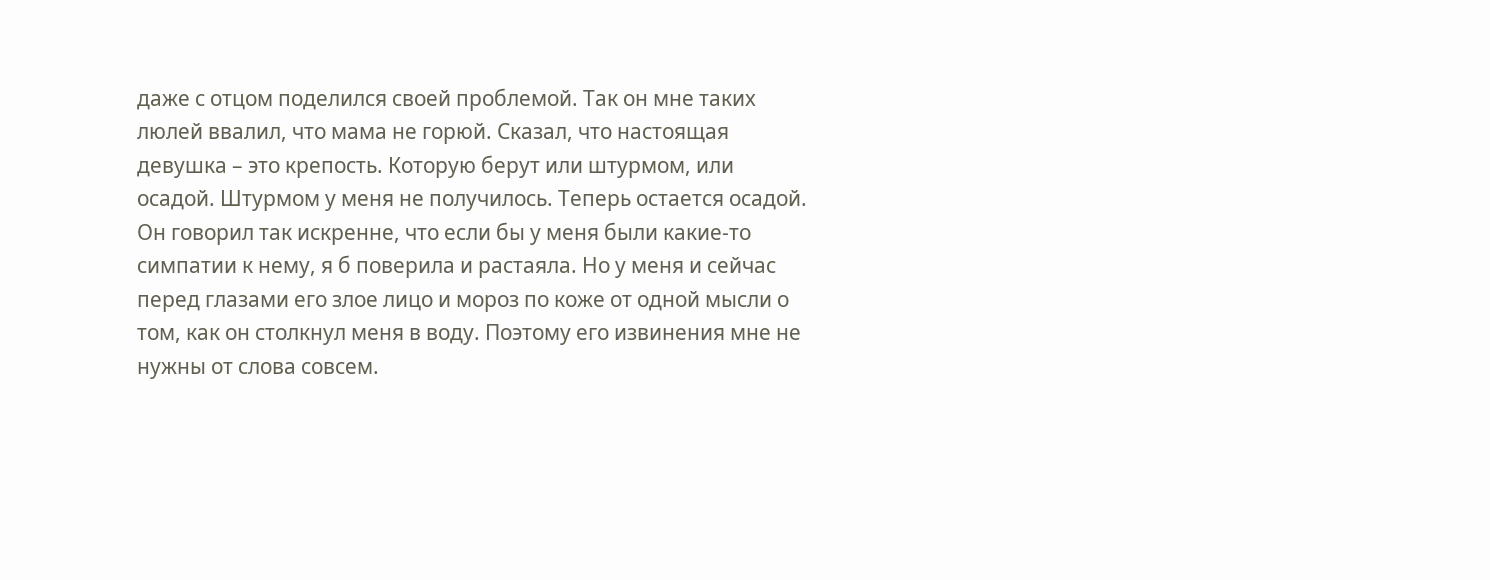даже с отцом поделился своей проблемой. Так он мне таких люлей ввалил, что мама не горюй. Сказал, что настоящая девушка – это крепость. Которую берут или штурмом, или осадой. Штурмом у меня не получилось. Теперь остается осадой.
Он говорил так искренне, что если бы у меня были какие-то симпатии к нему, я б поверила и растаяла. Но у меня и сейчас перед глазами его злое лицо и мороз по коже от одной мысли о том, как он столкнул меня в воду. Поэтому его извинения мне не нужны от слова совсем.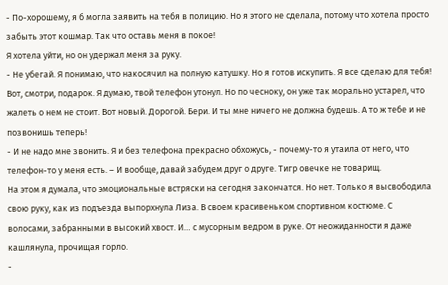- По-хорошему, я б могла заявить на тебя в полицию. Но я этого не сделала, потому что хотела просто забыть этот кошмар. Так что оставь меня в покое!
Я хотела уйти, но он удержал меня за руку.
- Не убегай. Я понимаю, что накосячил на полную катушку. Но я готов искупить. Я все сделаю для тебя! Вот, смотри, подарок. Я думаю, твой телефон утонул. Но по чесноку, он уже так морально устарел, что жалеть о нем не стоит. Вот новый. Дорогой. Бери. И ты мне ничего не должна будешь. А то ж тебе и не позвонишь теперь!
- И не надо мне звонить. Я и без телефона прекрасно обхожусь, - почему-то я утаила от него, что телефон-то у меня есть. – И вообще, давай забудем друг о друге. Тигр овечке не товарищ.
На этом я думала, что эмоциональные встряски на сегодня закончатся. Но нет. Только я высвободила свою руку, как из подъезда выпорхнула Лиза. В своем красивеньком спортивном костюме. С волосами, забранными в высокий хвост. И… с мусорным ведром в руке. От неожиданности я даже кашлянула, прочищая горло.
-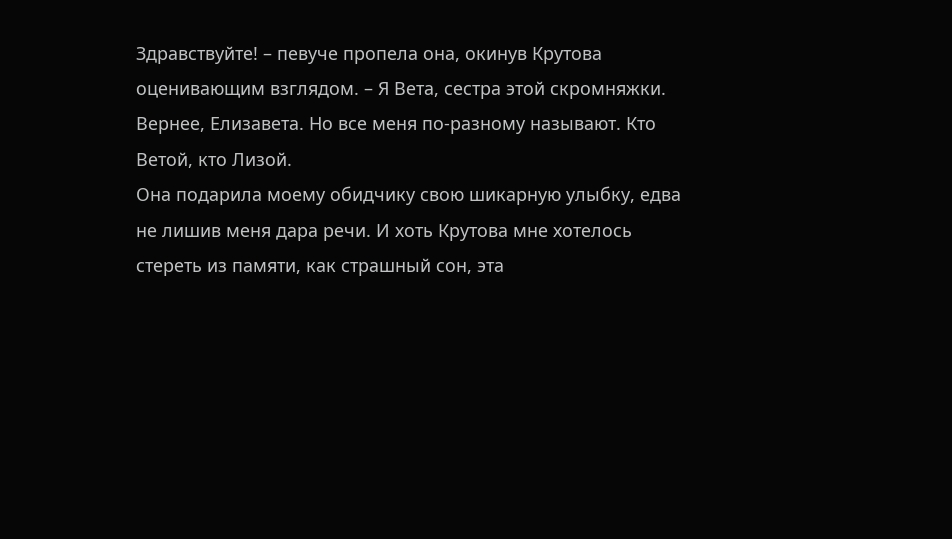Здравствуйте! – певуче пропела она, окинув Крутова оценивающим взглядом. – Я Вета, сестра этой скромняжки. Вернее, Елизавета. Но все меня по-разному называют. Кто Ветой, кто Лизой.
Она подарила моему обидчику свою шикарную улыбку, едва не лишив меня дара речи. И хоть Крутова мне хотелось стереть из памяти, как страшный сон, эта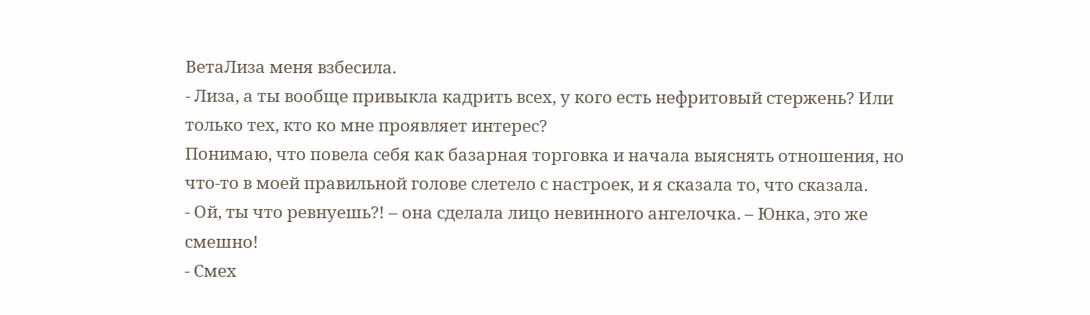ВетаЛиза меня взбесила.
- Лиза, а ты вообще привыкла кадрить всех, у кого есть нефритовый стержень? Или только тех, кто ко мне проявляет интерес?
Понимаю, что повела себя как базарная торговка и начала выяснять отношения, но что-то в моей правильной голове слетело с настроек, и я сказала то, что сказала.
- Ой, ты что ревнуешь?! – она сделала лицо невинного ангелочка. – Юнка, это же смешно!
- Смех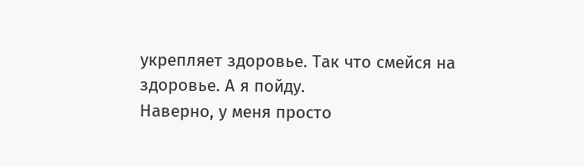укрепляет здоровье. Так что смейся на здоровье. А я пойду.
Наверно, у меня просто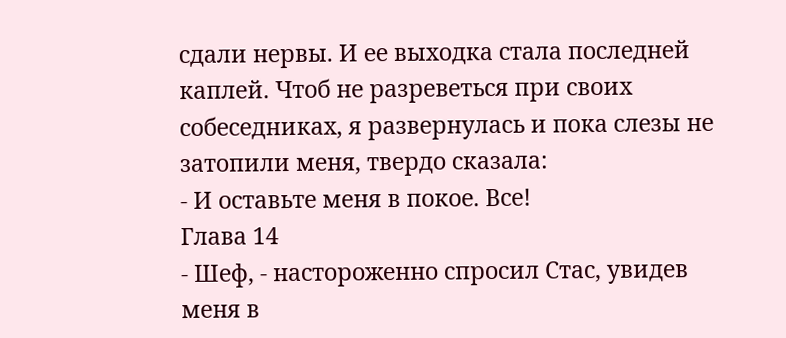сдали нервы. И ее выходка стала последней каплей. Чтоб не разреветься при своих собеседниках, я развернулась и пока слезы не затопили меня, твердо сказала:
- И оставьте меня в покое. Все!
Глава 14
- Шеф, - настороженно спросил Стас, увидев меня в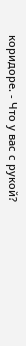коридоре. - Что у вас с рукой?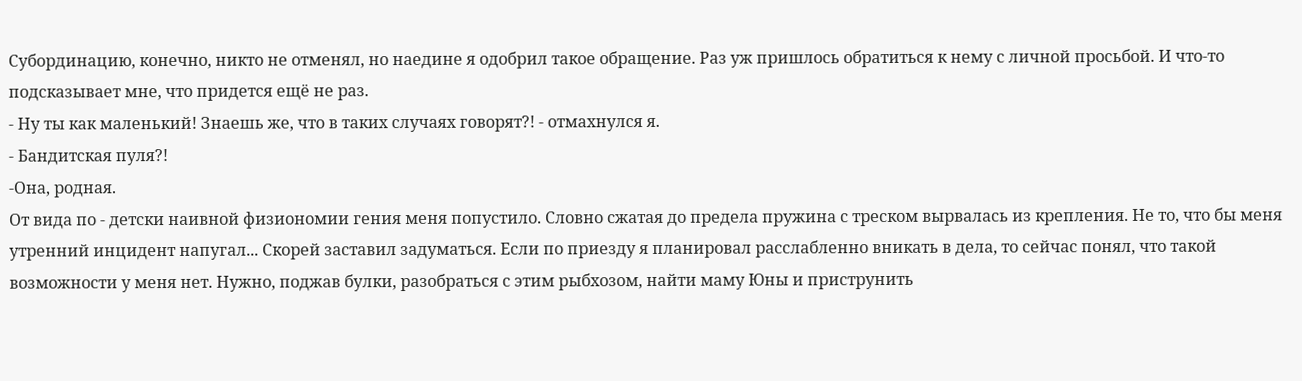Субординацию, конечно, никто не отменял, но наедине я одобрил такое обращение. Раз уж пришлось обратиться к нему с личной просьбой. И что-то подсказывает мне, что придется ещё не раз.
- Ну ты как маленький! Знаешь же, что в таких случаях говорят?! - отмахнулся я.
- Бандитская пуля?!
-Она, родная.
От вида по - детски наивной физиономии гения меня попустило. Словно сжатая до предела пружина с треском вырвалась из крепления. Не то, что бы меня утренний инцидент напугал... Скорей заставил задуматься. Если по приезду я планировал расслабленно вникать в дела, то сейчас понял, что такой возможности у меня нет. Нужно, поджав булки, разобраться с этим рыбхозом, найти маму Юны и приструнить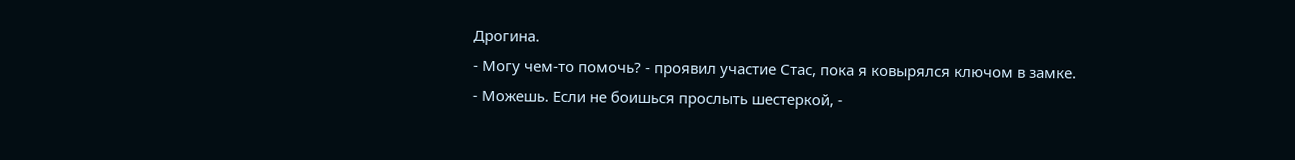Дрогина.
- Могу чем-то помочь? - проявил участие Стас, пока я ковырялся ключом в замке.
- Можешь. Если не боишься прослыть шестеркой, -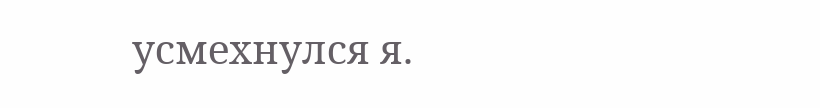усмехнулся я.